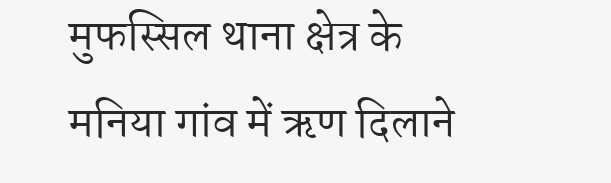मुफस्सिल थाना क्षेत्र के मनिया गांव में ऋण दिलाने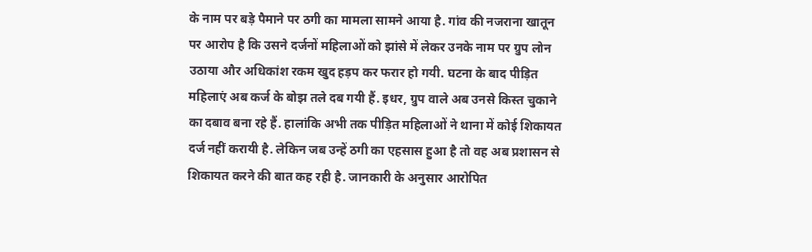के नाम पर बड़े पैमाने पर ठगी का मामला सामने आया है. गांव की नजराना खातून पर आरोप है कि उसने दर्जनों महिलाओं को झांसे में लेकर उनके नाम पर ग्रुप लोन उठाया और अधिकांश रकम खुद हड़प कर फरार हो गयी. घटना के बाद पीड़ित महिलाएं अब कर्ज के बोझ तले दब गयी हैं. इधर, ग्रुप वाले अब उनसे किस्त चुकाने का दबाव बना रहे हैं. हालांकि अभी तक पीड़ित महिलाओं ने थाना में कोई शिकायत दर्ज नहीं करायी है. लेकिन जब उन्हें ठगी का एहसास हुआ है तो वह अब प्रशासन से शिकायत करने की बात कह रही है. जानकारी के अनुसार आरोपित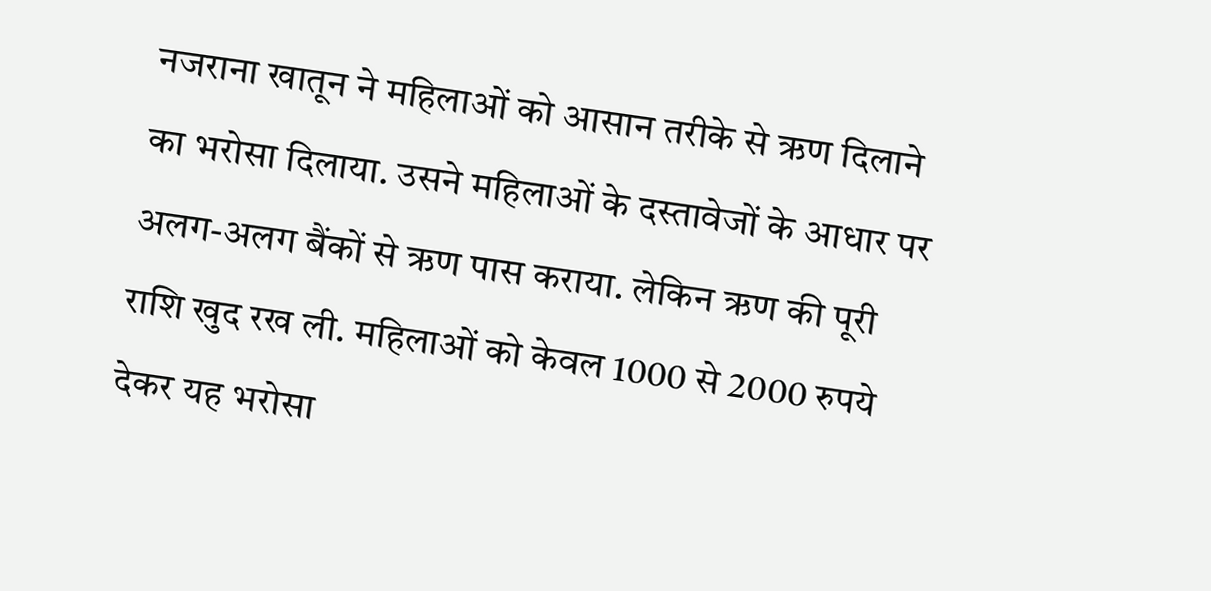नजराना खातून ने महिलाओं को आसान तरीके से ऋण दिलाने का भरोसा दिलाया. उसने महिलाओं के दस्तावेजों के आधार पर अलग-अलग बैंकों से ऋण पास कराया. लेकिन ऋण की पूरी राशि खुद रख ली. महिलाओं को केवल 1000 से 2000 रुपये देकर यह भरोसा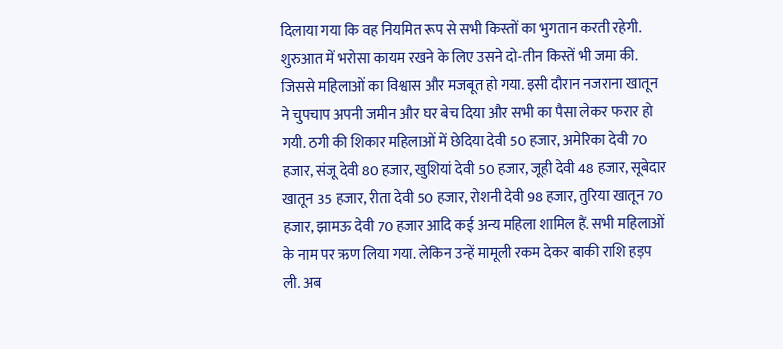दिलाया गया कि वह नियमित रूप से सभी किस्तों का भुगतान करती रहेगी. शुरुआत में भरोसा कायम रखने के लिए उसने दो-तीन किस्तें भी जमा की. जिससे महिलाओं का विश्वास और मजबूत हो गया. इसी दौरान नजराना खातून ने चुपचाप अपनी जमीन और घर बेच दिया और सभी का पैसा लेकर फरार हो गयी. ठगी की शिकार महिलाओं में छेदिया देवी 50 हजार, अमेरिका देवी 70 हजार, संजू देवी 80 हजार, खुशियां देवी 50 हजार, जूही देवी 48 हजार, सूबेदार खातून 35 हजार, रीता देवी 50 हजार, रोशनी देवी 98 हजार, तुरिया खातून 70 हजार, झामऊ देवी 70 हजार आदि कई अन्य महिला शामिल हैं. सभी महिलाओं के नाम पर ऋण लिया गया. लेकिन उन्हें मामूली रकम देकर बाकी राशि हड़प ली. अब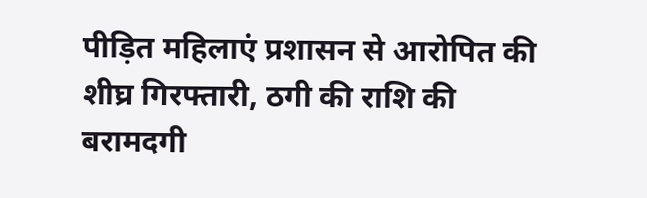पीड़ित महिलाएं प्रशासन से आरोपित की शीघ्र गिरफ्तारी, ठगी की राशि की बरामदगी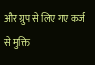और ग्रुप से लिए गए कर्ज से मुक्ति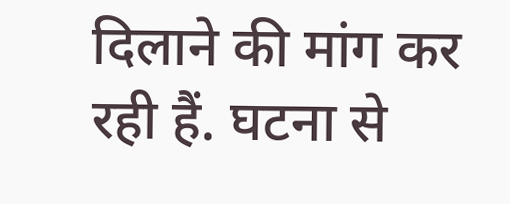दिलाने की मांग कर रही हैं. घटना से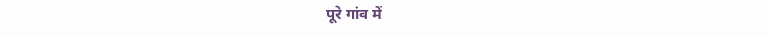पूरे गांव में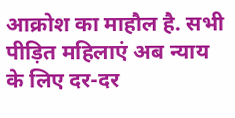आक्रोश का माहौल है. सभी पीड़ित महिलाएं अब न्याय के लिए दर-दर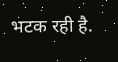भटक रही है.